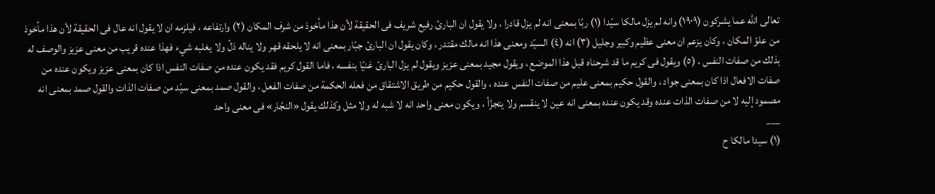تعالى الله عما يشركون (١٩٠٩) وانه لم يزل مالكا سيّدا (١) ربّا بمعنى انه لم يزل قادرا ، ولا يقول ان البارئ رفيع شريف فى الحقيقة لأن هذا مأخوذ من شرف المكان (٢) وارتفاعه ، فيلزمه ان لا يقول انه عال فى الحقيقة لأن هذا مأخوذ من علوّ المكان ، وكان يزعم ان معنى عظيم وكبير وجليل (٣) انه (٤) السيّد ومعنى هذا انه مالك مقتدر ، وكان يقول ان البارئ جبّار بمعنى انه لا يلحقه قهر ولا يناله ذلّ ولا يغلبه شيء فهذا عنده قريب من معنى عزيز والوصف له بذلك من صفات النفس ، (٥) ويقول فى كريم ما قد شرحناه قبل هذا الموضع ، ويقول مجيد بمعنى عزيز ويقول لم يزل البارئ غنيّا بنفسه ، فاما القول كريم فقد يكون عنده من صفات النفس اذا كان بمعنى عزيز ويكون عنده من صفات الافعال اذا كان بمعنى جواد ، والقول حكيم بمعنى عليم من صفات النفس عنده ، والقول حكيم من طريق الاشتقاق من فعله الحكمة من صفات الفعل ، والقول صمد بمعنى سيّد من صفات الذات والقول صمد بمعنى انه مصمود إليه لا من صفات الذات عنده وقد يكون عنده بمعنى انه عين لا ينقسم ولا يتجزّأ ، ويكون معنى واحد انه لا شبه له ولا مثل وكذلك يقول «النجّار» فى معنى واحد
___
(١) سيدا مالكا ح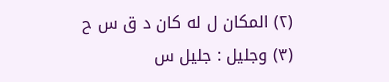(٢) المكان ل له كان د ق س ح
(٣) وجليل : جليل س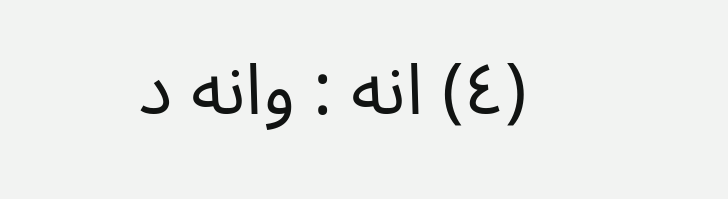(٤) انه : وانه د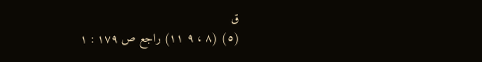ق
(٥) (٨ ، ٩ ١١) راجع ص ١٧٩ : ١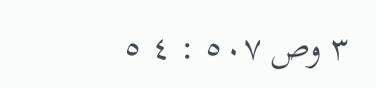٣ وص ٥٠٧ : ٤ ٥